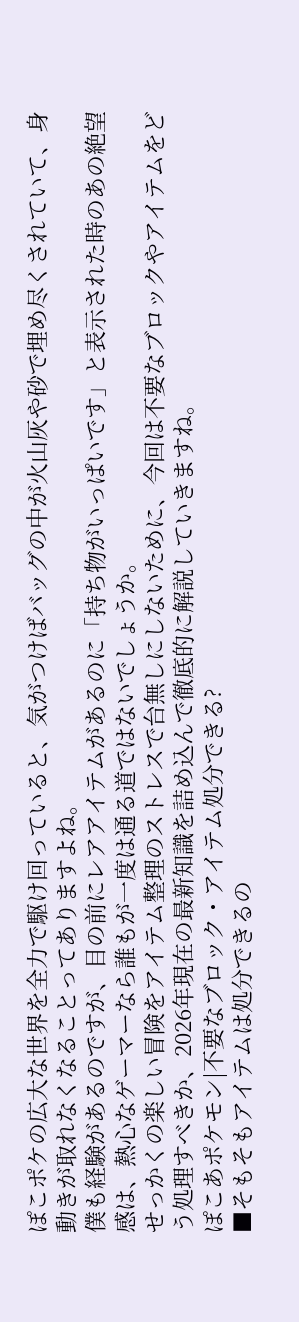ぽこポケの広大な世界を全力で駆け回っていると、気がつけばバッグの中が火山灰や砂で埋め尽くされていて、身動きが取れなくなることってありますよね。
僕も経験があるのですが、目の前にレアアイテムがあるのに「持ち物がいっぱいです」と表示された時のあの絶望感は、熱心なゲーマーなら誰もが一度は通る道ではないでしょうか。
せっかくの楽しい冒険をアイテム整理のストレスで台無しにしないために、今回は不要なブロックやアイテムをどう処理すべきか、2026年現在の最新知識を詰め込んで徹底的に解説していきますね。
ぽこあポケモン|不要なブロック・アイテム処分できる?
■そもそもアイテムは処分できるの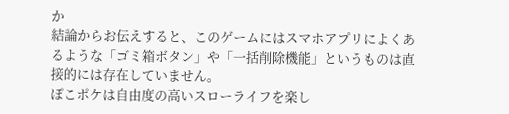か
結論からお伝えすると、このゲームにはスマホアプリによくあるような「ゴミ箱ボタン」や「一括削除機能」というものは直接的には存在していません。
ぽこポケは自由度の高いスローライフを楽し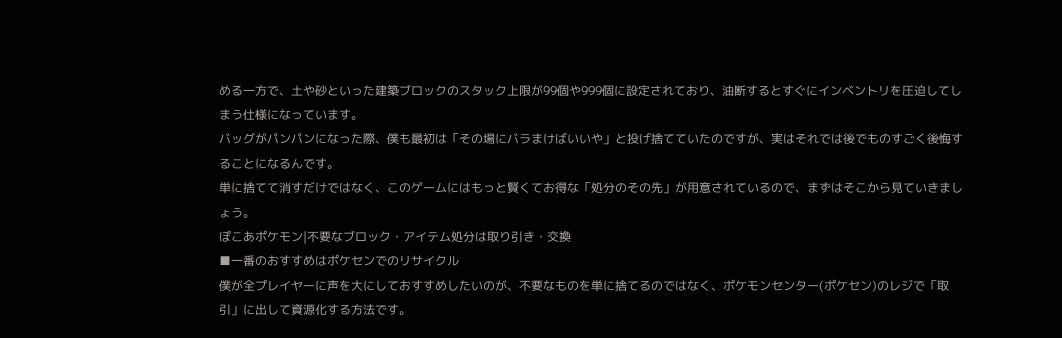める一方で、土や砂といった建築ブロックのスタック上限が99個や999個に設定されており、油断するとすぐにインベントリを圧迫してしまう仕様になっています。
バッグがパンパンになった際、僕も最初は「その場にバラまけばいいや」と投げ捨てていたのですが、実はそれでは後でものすごく後悔することになるんです。
単に捨てて消すだけではなく、このゲームにはもっと賢くてお得な「処分のその先」が用意されているので、まずはそこから見ていきましょう。
ぽこあポケモン|不要なブロック・アイテム処分は取り引き・交換
■一番のおすすめはポケセンでのリサイクル
僕が全プレイヤーに声を大にしておすすめしたいのが、不要なものを単に捨てるのではなく、ポケモンセンター(ポケセン)のレジで「取引」に出して資源化する方法です。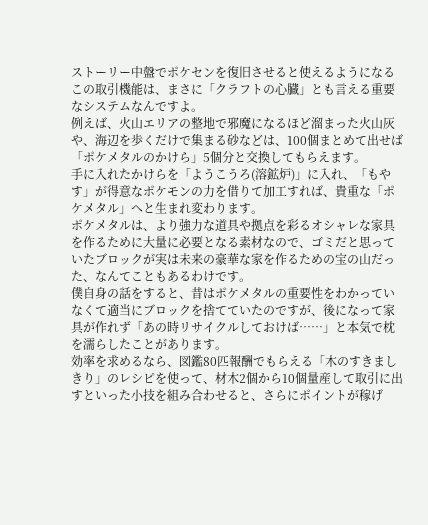ストーリー中盤でポケセンを復旧させると使えるようになるこの取引機能は、まさに「クラフトの心臓」とも言える重要なシステムなんですよ。
例えば、火山エリアの整地で邪魔になるほど溜まった火山灰や、海辺を歩くだけで集まる砂などは、100個まとめて出せば「ポケメタルのかけら」5個分と交換してもらえます。
手に入れたかけらを「ようこうろ(溶鉱炉)」に入れ、「もやす」が得意なポケモンの力を借りて加工すれば、貴重な「ポケメタル」へと生まれ変わります。
ポケメタルは、より強力な道具や拠点を彩るオシャレな家具を作るために大量に必要となる素材なので、ゴミだと思っていたブロックが実は未来の豪華な家を作るための宝の山だった、なんてこともあるわけです。
僕自身の話をすると、昔はポケメタルの重要性をわかっていなくて適当にブロックを捨てていたのですが、後になって家具が作れず「あの時リサイクルしておけば……」と本気で枕を濡らしたことがあります。
効率を求めるなら、図鑑80匹報酬でもらえる「木のすきましきり」のレシピを使って、材木2個から10個量産して取引に出すといった小技を組み合わせると、さらにポイントが稼げ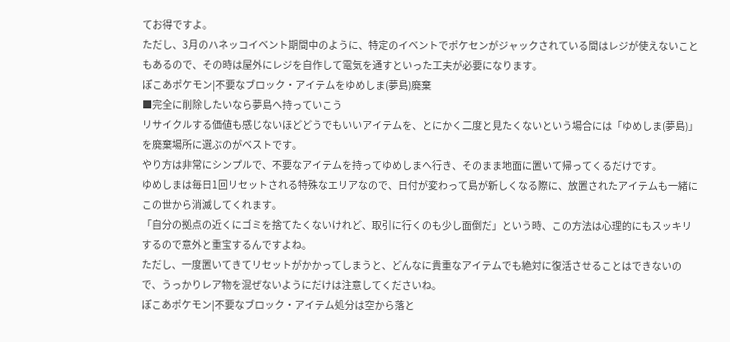てお得ですよ。
ただし、3月のハネッコイベント期間中のように、特定のイベントでポケセンがジャックされている間はレジが使えないこともあるので、その時は屋外にレジを自作して電気を通すといった工夫が必要になります。
ぽこあポケモン|不要なブロック・アイテムをゆめしま(夢島)廃棄
■完全に削除したいなら夢島へ持っていこう
リサイクルする価値も感じないほどどうでもいいアイテムを、とにかく二度と見たくないという場合には「ゆめしま(夢島)」を廃棄場所に選ぶのがベストです。
やり方は非常にシンプルで、不要なアイテムを持ってゆめしまへ行き、そのまま地面に置いて帰ってくるだけです。
ゆめしまは毎日1回リセットされる特殊なエリアなので、日付が変わって島が新しくなる際に、放置されたアイテムも一緒にこの世から消滅してくれます。
「自分の拠点の近くにゴミを捨てたくないけれど、取引に行くのも少し面倒だ」という時、この方法は心理的にもスッキリするので意外と重宝するんですよね。
ただし、一度置いてきてリセットがかかってしまうと、どんなに貴重なアイテムでも絶対に復活させることはできないので、うっかりレア物を混ぜないようにだけは注意してくださいね。
ぽこあポケモン|不要なブロック・アイテム処分は空から落と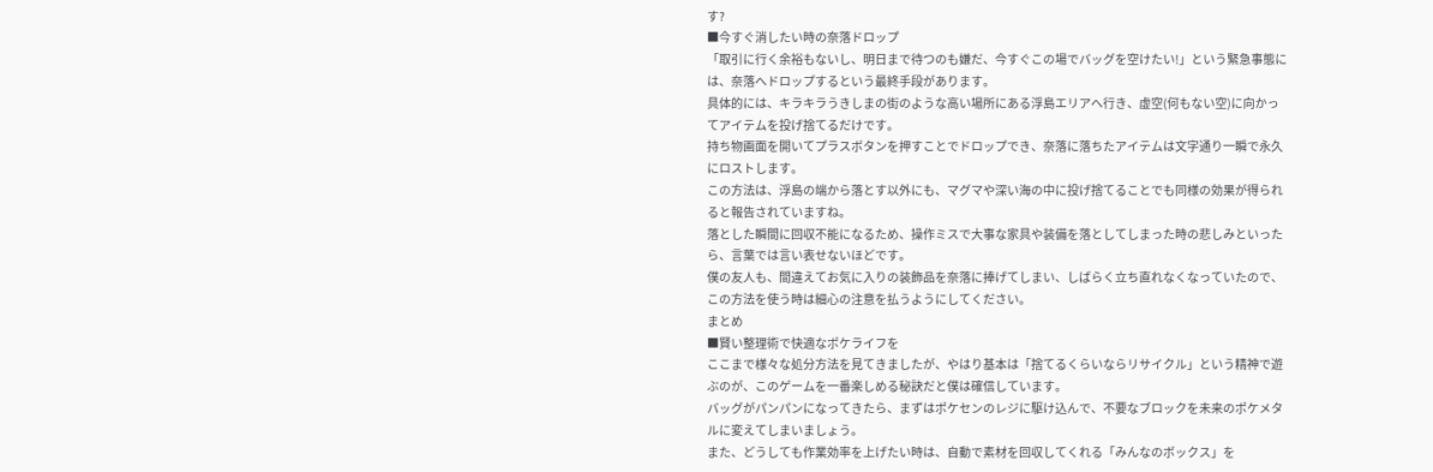す?
■今すぐ消したい時の奈落ドロップ
「取引に行く余裕もないし、明日まで待つのも嫌だ、今すぐこの場でバッグを空けたい!」という緊急事態には、奈落へドロップするという最終手段があります。
具体的には、キラキラうきしまの街のような高い場所にある浮島エリアへ行き、虚空(何もない空)に向かってアイテムを投げ捨てるだけです。
持ち物画面を開いてプラスボタンを押すことでドロップでき、奈落に落ちたアイテムは文字通り一瞬で永久にロストします。
この方法は、浮島の端から落とす以外にも、マグマや深い海の中に投げ捨てることでも同様の効果が得られると報告されていますね。
落とした瞬間に回収不能になるため、操作ミスで大事な家具や装備を落としてしまった時の悲しみといったら、言葉では言い表せないほどです。
僕の友人も、間違えてお気に入りの装飾品を奈落に捧げてしまい、しばらく立ち直れなくなっていたので、この方法を使う時は細心の注意を払うようにしてください。
まとめ
■賢い整理術で快適なポケライフを
ここまで様々な処分方法を見てきましたが、やはり基本は「捨てるくらいならリサイクル」という精神で遊ぶのが、このゲームを一番楽しめる秘訣だと僕は確信しています。
バッグがパンパンになってきたら、まずはポケセンのレジに駆け込んで、不要なブロックを未来のポケメタルに変えてしまいましょう。
また、どうしても作業効率を上げたい時は、自動で素材を回収してくれる「みんなのボックス」を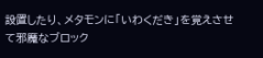設置したり、メタモンに「いわくだき」を覚えさせて邪魔なブロック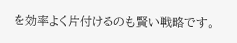を効率よく片付けるのも賢い戦略です。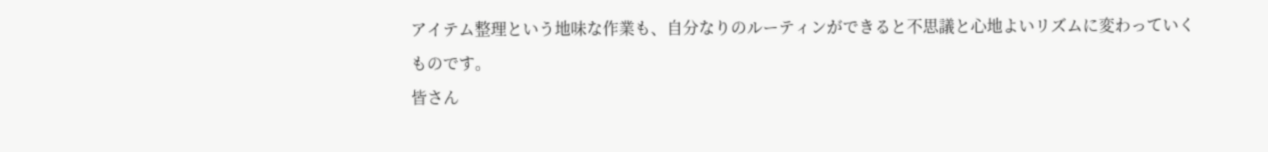アイテム整理という地味な作業も、自分なりのルーティンができると不思議と心地よいリズムに変わっていくものです。
皆さん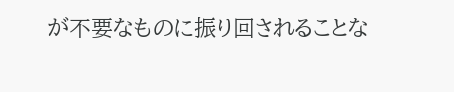が不要なものに振り回されることな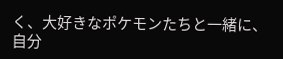く、大好きなポケモンたちと一緒に、自分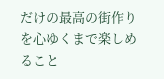だけの最高の街作りを心ゆくまで楽しめること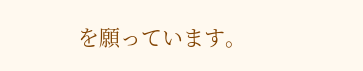を願っています。